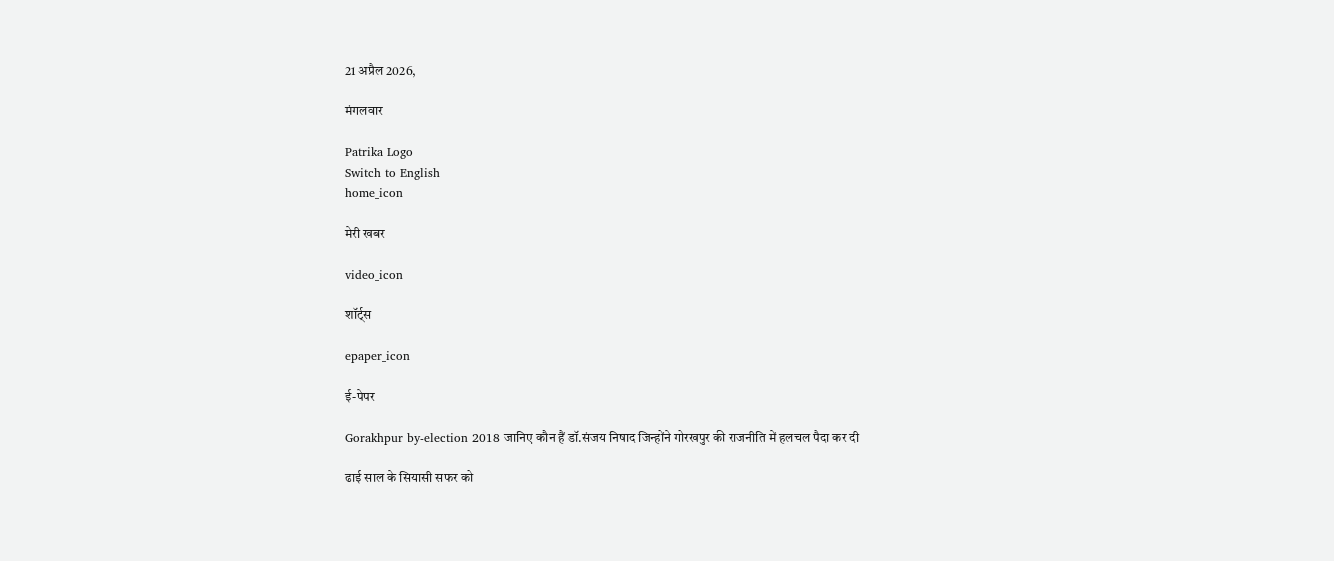21 अप्रैल 2026,

मंगलवार

Patrika Logo
Switch to English
home_icon

मेरी खबर

video_icon

शॉर्ट्स

epaper_icon

ई-पेपर

Gorakhpur by-election 2018 जानिए कौन हैं डॉ.संजय निषाद जिन्होंने गोरखपुर की राजनीति में हलचल पैदा कर दी

ढाई साल के सियासी सफर को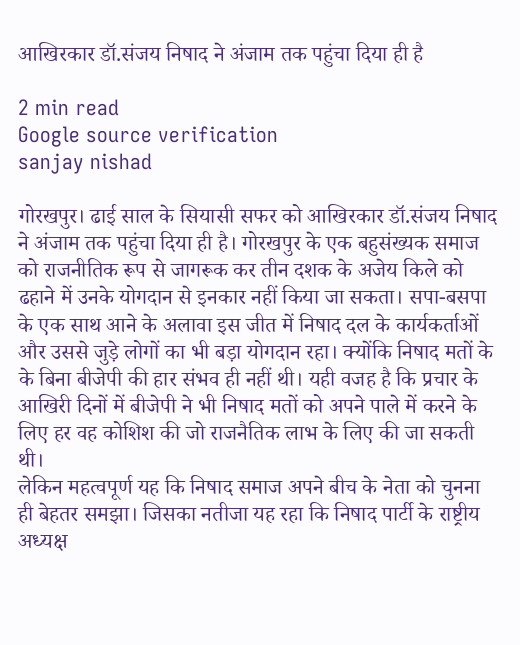आखिरकार डॉ.संजय निषाद ने अंजाम तक पहुंचा दिया ही है

2 min read
Google source verification
sanjay nishad

गोरखपुर। ढाई साल के सियासी सफर को आखिरकार डॉ.संजय निषाद ने अंजाम तक पहुंचा दिया ही है। गोरखपुर के एक बहुसंख्यक समाज को राजनीतिक रूप से जागरूक कर तीन दशक के अजेय किले को ढहाने में उनके योगदान से इनकार नहीं किया जा सकता। सपा-बसपा के एक साथ आने के अलावा इस जीत में निषाद दल के कार्यकर्ताओं और उससे जुड़े लोगों का भी बड़ा योगदान रहा। क्योंकि निषाद मतों के के बिना बीजेपी की हार संभव ही नहीं थी। यही वजह है कि प्रचार के आखिरी दिनों में बीजेपी ने भी निषाद मतों को अपने पाले में करने के लिए हर वह कोशिश की जो राजनैतिक लाभ के लिए की जा सकती थी।
लेकिन महत्वपूर्ण यह कि निषाद समाज अपने बीच के नेता को चुनना ही बेहतर समझा। जिसका नतीजा यह रहा कि निषाद पार्टी के राष्ट्रीय अध्यक्ष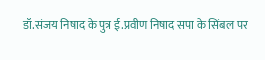डॉ.संजय निषाद के पुत्र ई.प्रवीण निषाद सपा के सिंबल पर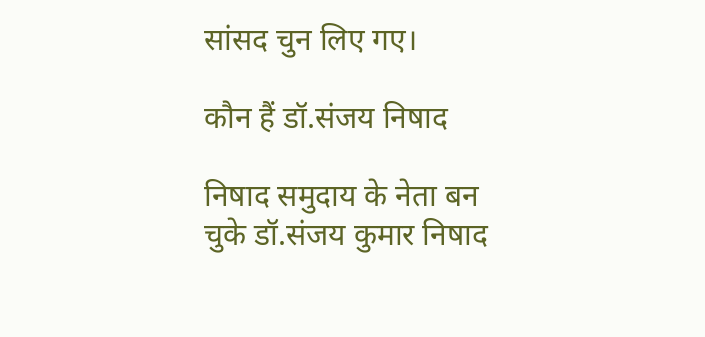सांसद चुन लिए गए।

कौन हैं डॉ.संजय निषाद

निषाद समुदाय के नेता बन चुके डॉ.संजय कुमार निषाद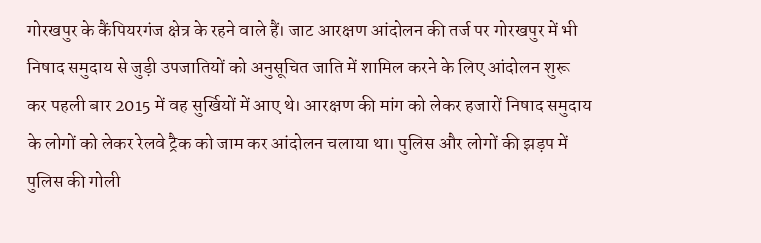गोरखपुर के कैंपियरगंज क्षेत्र के रहने वाले हैं। जाट आरक्षण आंदोलन की तर्ज पर गोरखपुर में भी निषाद समुदाय से जुड़ी उपजातियों को अनुसूचित जाति में शामिल करने के लिए आंदोलन शुरू कर पहली बार 2015 में वह सुर्खियों में आए थे। आरक्षण की मांग को लेकर हजारों निषाद समुदाय के लोगों को लेकर रेलवे ट्रैक को जाम कर आंदोलन चलाया था। पुलिस और लोगों की झड़प में पुलिस की गोली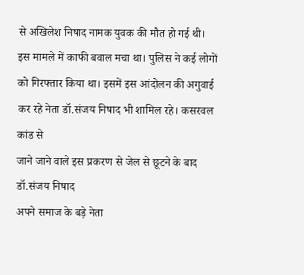से अखिलेश निषाद नामक युवक की मौत हो गई थी। इस मामले में काफी बवाल मचा था। पुलिस ने कई लोगों को गिरफ्तार किया था। इसमें इस आंदोलन की अगुवाई कर रहे नेता डॉ.संजय निषाद भी शामिल रहे। कसरवल कांड से
जाने जाने वाले इस प्रकरण से जेल से छूटने के बाद डॉ.संजय निषाद
अपने समाज के बड़े नेता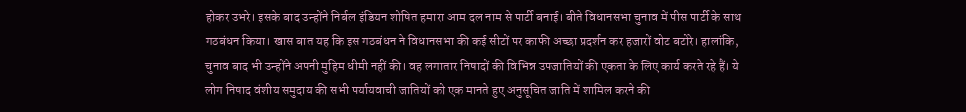होकर उभरे। इसके बाद उन्होंने निर्बल इंडियन शोषित हमारा आम दल नाम से पार्टी बनाई। बीते विधानसभा चुनाव में पीस पार्टी के साथ गठबंधन किया। खास बात यह कि इस गठबंधन ने विधानसभा की कई सीटों पर काफी अच्छा प्रदर्शन कर हजारों वोट बटोरे। हालांकि, चुनाव बाद भी उन्होंने अपनी मुहिम धीमी नहीं की। वह लगातार निषादों की विभिन्न उपजातियों की एकता के लिए कार्य करते रहे हैं। ये लोग निषाद वंशीय समुदाय की सभी पर्यायवाची जातियों को एक मानते हुए अनुसूचित जाति में शामिल करने की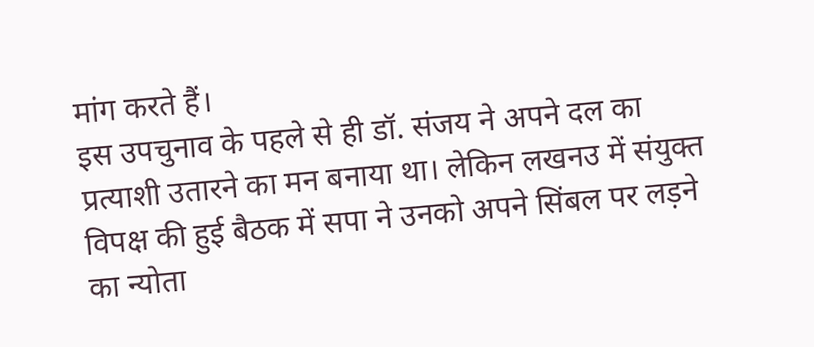मांग करते हैं।
इस उपचुनाव के पहले से ही डॉ. संजय ने अपने दल का प्रत्याशी उतारने का मन बनाया था। लेकिन लखनउ में संयुक्त विपक्ष की हुई बैठक में सपा ने उनको अपने सिंबल पर लड़ने का न्योता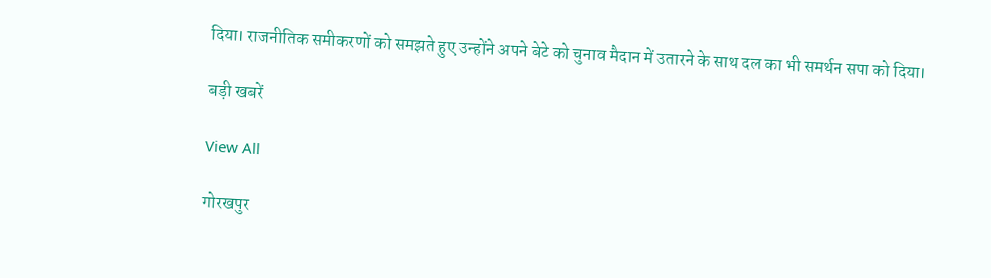दिया। राजनीतिक समीकरणों को समझते हुए उन्होंने अपने बेटे को चुनाव मैदान में उतारने के साथ दल का भी समर्थन सपा को दिया।

बड़ी खबरें

View All

गोरखपुर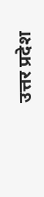उत्तर प्रदेश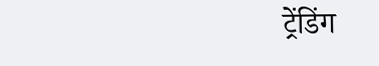ट्रेंडिंग